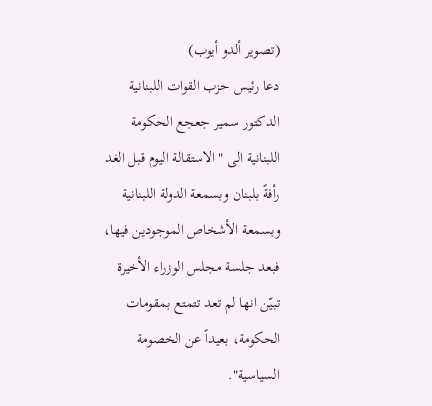(تصوير ألدو أيوب)
دعا رئيس حزب القوات اللبنانية الدكتور سمير جعجع الحكومة اللبنانية الى "الاستقالة اليوم قبل الغد رأفةً بلبنان وبسمعة الدولة اللبنانية وبسمعة الأشخاص الموجودين فيها، فبعد جلسة مجلس الوزراء الأخيرة تبيّن انها لم تعد تتمتع بمقومات الحكومة، بعيداً عن الخصومة السياسية".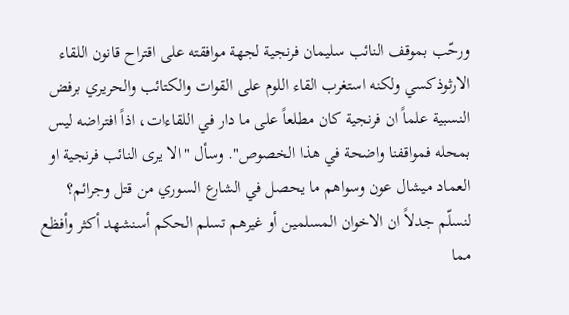ورحّب بموقف النائب سليمان فرنجية لجهة موافقته على اقتراح قانون اللقاء الارثوذكسي ولكنه استغرب القاء اللوم على القوات والكتائب والحريري برفض النسبية علماً ان فرنجية كان مطلعاً على ما دار في اللقاءات، اذاً افتراضه ليس بمحله فمواقفنا واضحة في هذا الخصوص". وسأل "الا يرى النائب فرنجية او العماد ميشال عون وسواهم ما يحصل في الشارع السوري من قتل وجرائم؟ لنسلّم جدلاً ان الاخوان المسلمين أو غيرهم تسلم الحكم أسنشهد أكثر وأفظع مما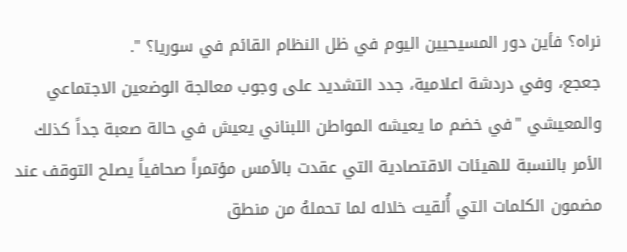نراه؟ فأين دور المسيحيين اليوم في ظل النظام القائم في سوريا؟ ".
جعجع، وفي دردشة اعلامية، جدد التشديد على وجوب معالجة الوضعين الاجتماعي والمعيشي "في خضم ما يعيشه المواطن اللبناني يعيش في حالة صعبة جداً كذلك الأمر بالنسبة للهيئات الاقتصادية التي عقدت بالأمس مؤتمراً صحافياً يصلح التوقف عند مضمون الكلمات التي أُلقيت خلاله لما تحملهُ من منطق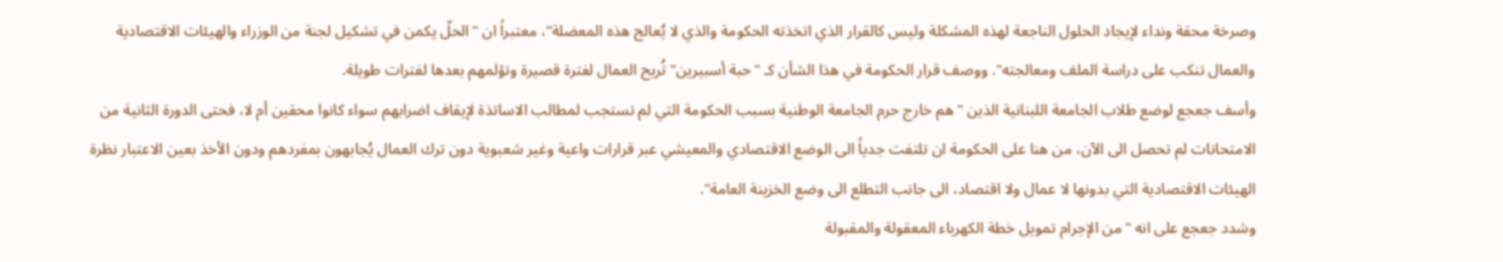وصرخة محقة ونداء لإيجاد الحلول الناجعة لهذه المشكلة وليس كالقرار الذي اتخذته الحكومة والذي لا يُعالج هذه المعضلة"، معتبراً ان "الحلّ يكمن في تشكيل لجنة من الوزراء والهيئات الاقتصادية والعمال تنكب على دراسة الملف ومعالجته". ووصف قرار الحكومة في هذا الشأن كـ "حبة أسبيرين" تُريح العمال لفترة قصيرة وتؤلمهم بعدها لفترات طويلة.
وأسف جعجع لوضع طلاب الجامعة اللبنانية الذين "هم خارج حرم الجامعة الوطنية بسبب الحكومة التي لم تستجب لمطالب الاساتذة لإيقاف اضرابهم سواء كانوا محقين أم لا، فحتى الدورة الثانية من الامتحانات لم تحصل الى الآن، من هنا على الحكومة ان تلتفت جدياً الى الوضع الاقتصادي والمعيشي عبر قرارات واعية وغير شعبوية دون ترك العمال يُجابهون بمفردهم ودون الأخذ بعين الاعتبار نظرة الهيئات الاقتصادية التي بدونها لا عمال ولا اقتصاد، الى جانب التطلع الى وضع الخزينة العامة".
وشدد جعجع على انه "من الإجرام تمويل خطة الكهرباء المعقولة والمقبولة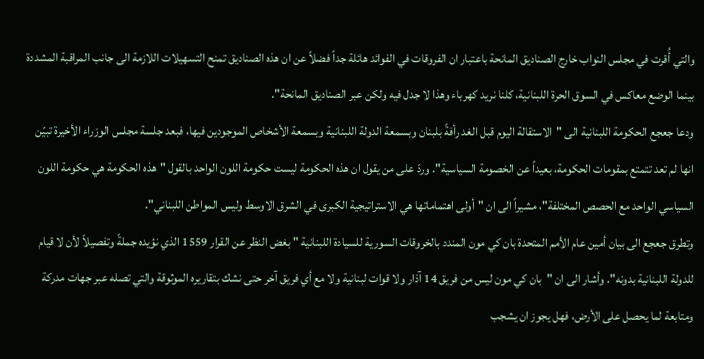والتي أُقرت في مجلس النواب خارج الصناديق المانحة باعتبار ان الفروقات في الفوائد هائلة جداً فضلاً عن ان هذه الصناديق تمنح التسهيلات اللازمة الى جانب المراقبة المشددة بينما الوضع معاكس في السوق الحرة اللبنانية، كلنا نريد كهرباء وهذا لا جدل فيه ولكن عبر الصناديق المانحة".
ودعا جعجع الحكومة اللبنانية الى "الاستقالة اليوم قبل الغد رأفةً بلبنان وبسمعة الدولة اللبنانية وبسمعة الأشخاص الموجودين فيها، فبعد جلسة مجلس الوزراء الأخيرة تبيّن انها لم تعد تتمتع بمقومات الحكومة، بعيداً عن الخصومة السياسية". وردّ على من يقول ان هذه الحكومة ليست حكومة اللون الواحد بالقول "هذه الحكومة هي حكومة اللون السياسي الواحد مع الحصص المختلفة"، مشيراً الى ان "أولى اهتماماتها هي الاستراتيجية الكبرى في الشرق الاوسط وليس المواطن اللبناني".
وتطرق جعجع الى بيان أمين عام الأمم المتحدة بان كي مون المندد بالخروقات السورية للسيادة اللبنانية " بغض النظر عن القرار 1559 الذي نؤيده جملةً وتفصيلاً لأن لا قيام للدولة اللبنانية بدونه". وأشار الى ان "بان كي مون ليس من فريق 14 آذار ولا قوات لبنانية ولا مع أي فريق آخر حتى نشك بتقاريره الموثوقة والتي تصله عبر جهات مدركة ومتابعة لما يحصل على الأرض، فهل يجوز ان يشجب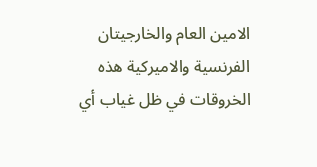الامين العام والخارجيتان الفرنسية والاميركية هذه الخروقات في ظل غياب أي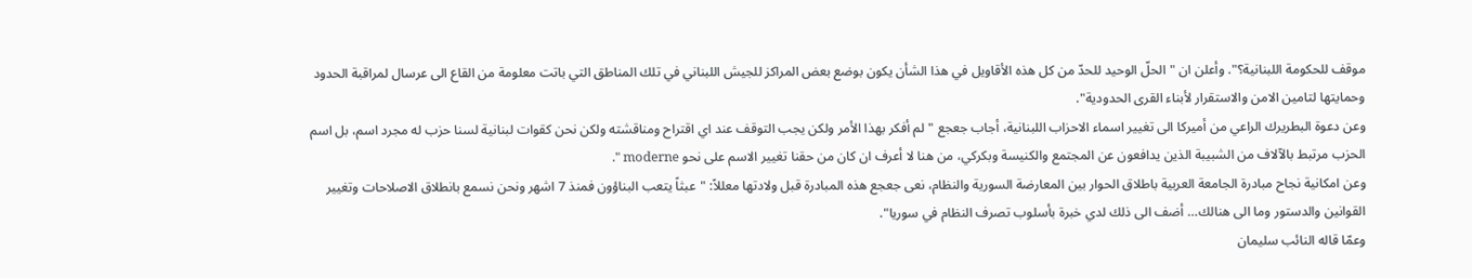موقف للحكومة اللبنانية؟". وأعلن ان "الحلّ الوحيد للحدّ من كل هذه الأقاويل في هذا الشأن يكون بوضع بعض المراكز للجيش اللبناني في تلك المناطق التي باتت معلومة من القاع الى عرسال لمراقبة الحدود وحمايتها لتامين الامن والاستقرار لأبناء القرى الحدودية".
وعن دعوة البطريرك الراعي من أميركا الى تغيير اسماء الاحزاب اللبنانية، أجاب جعجع "لم أفكر بهذا الأمر ولكن يجب التوقف عند اي اقتراح ومناقشته ولكن نحن كقوات لبنانية لسنا حزب له مجرد اسم، بل اسم الحزب مرتبط بالآلاف من الشبيبة الذين يدافعون عن المجتمع والكنيسة وبكركي، من هنا لا أعرف ان كان من حقنا تغيير الاسم على نحو moderne ".
وعن امكانية نجاح مبادرة الجامعة العربية باطلاق الحوار بين المعارضة السورية والنظام، نعى جعجع هذه المبادرة قبل ولادتها معللاً: "عبثاً يتعب البناؤون فمنذ 7 اشهر ونحن نسمع بانطلاق الاصلاحات وتغيير القوانين والدستور وما الى هنالك… أضف الى ذلك لدي خبرة بأسلوب تصرف النظام في سوريا".
وعمّا قاله النائب سليمان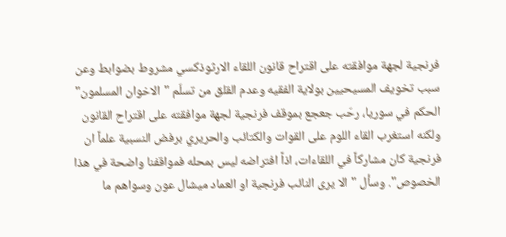فرنجية لجهة موافقته على اقتراح قانون اللقاء الارثوذكسي مشروط بضوابط وعن سبب تخويف المسيحيين بولاية الفقيه وعدم القلق من تسلّم "الاخوان المسلمون" الحكم في سوريا، رحّب جعجع بموقف فرنجية لجهة موافقته على اقتراح القانون ولكنه استغرب القاء اللوم على القوات والكتائب والحريري برفض النسبية علماً ان فرنجية كان مشاركاً في اللقاءات، اذاً افتراضه ليس بمحله فمواقفنا واضحة في هذا الخصوص". وسأل "الا يرى النائب فرنجية او العماد ميشال عون وسواهم ما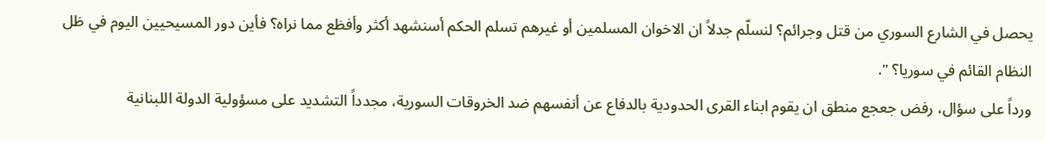يحصل في الشارع السوري من قتل وجرائم؟ لنسلّم جدلاً ان الاخوان المسلمين أو غيرهم تسلم الحكم أسنشهد أكثر وأفظع مما نراه؟ فأين دور المسيحيين اليوم في ظل النظام القائم في سوريا؟ ".
ورداً على سؤال، رفض جعجع منطق ان يقوم ابناء القرى الحدودية بالدفاع عن أنفسهم ضد الخروقات السورية، مجدداً التشديد على مسؤولية الدولة اللبنانية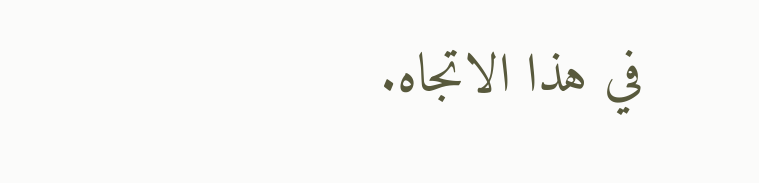في هذا الاتجاه.